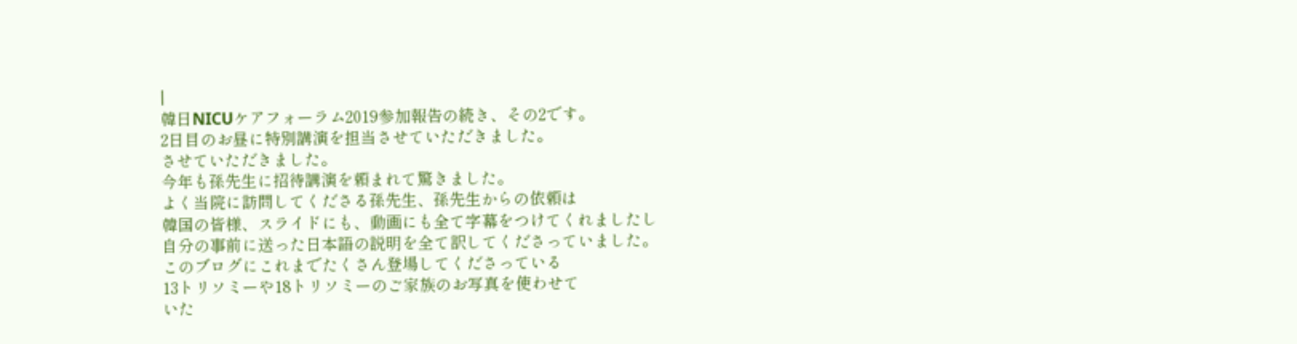|
韓日NICUケアフォーラム2019参加報告の続き、その2です。
2日目のお昼に特別講演を担当させていただきました。
させていただきました。
今年も孫先生に招待講演を頼まれて驚きました。
よく当院に訪問してくださる孫先生、孫先生からの依頼は
韓国の皆様、スライドにも、動画にも全て字幕をつけてくれましたし
自分の事前に送った日本語の説明を全て訳してくださっていました。
このブログにこれまでたくさん登場してくださっている
13トリソミーや18トリソミーのご家族のお写真を使わせて
いた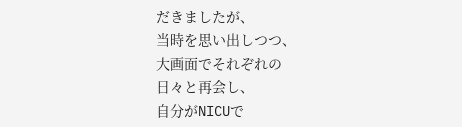だきましたが、
当時を思い出しつつ、
大画面でそれぞれの
日々と再会し、
自分がNICUで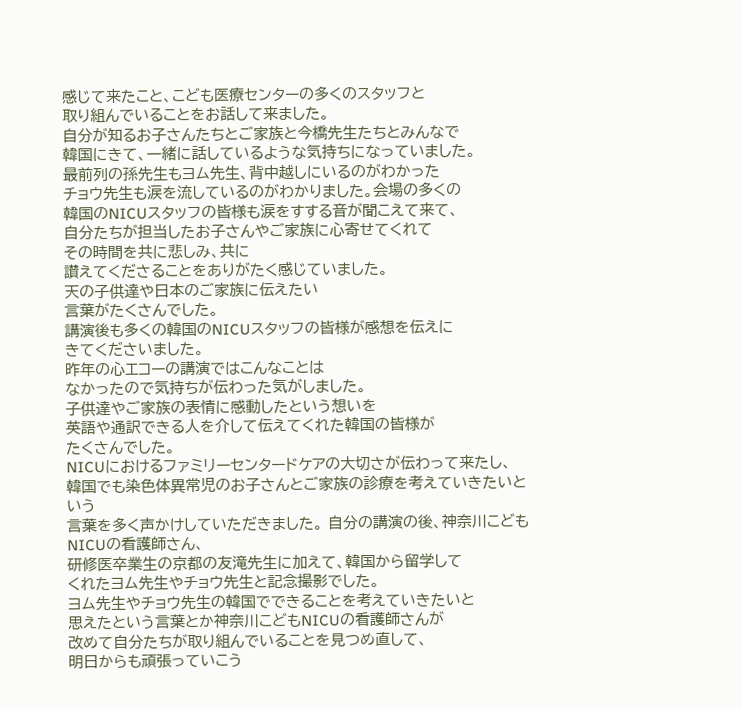感じて来たこと、こども医療センターの多くのスタッフと
取り組んでいることをお話して来ました。
自分が知るお子さんたちとご家族と今橋先生たちとみんなで
韓国にきて、一緒に話しているような気持ちになっていました。
最前列の孫先生もヨム先生、背中越しにいるのがわかった
チョウ先生も涙を流しているのがわかりました。会場の多くの
韓国のNICUスタッフの皆様も涙をすする音が聞こえて来て、
自分たちが担当したお子さんやご家族に心寄せてくれて
その時間を共に悲しみ、共に
讃えてくださることをありがたく感じていました。
天の子供達や日本のご家族に伝えたい
言葉がたくさんでした。
講演後も多くの韓国のNICUスタッフの皆様が感想を伝えに
きてくださいました。
昨年の心エコーの講演ではこんなことは
なかったので気持ちが伝わった気がしました。
子供達やご家族の表情に感動したという想いを
英語や通訳できる人を介して伝えてくれた韓国の皆様が
たくさんでした。
NICUにおけるファミリーセンタードケアの大切さが伝わって来たし、
韓国でも染色体異常児のお子さんとご家族の診療を考えていきたいという
言葉を多く声かけしていただきました。 自分の講演の後、神奈川こどもNICUの看護師さん、
研修医卒業生の京都の友滝先生に加えて、韓国から留学して
くれたヨム先生やチョウ先生と記念撮影でした。
ヨム先生やチョウ先生の韓国でできることを考えていきたいと
思えたという言葉とか神奈川こどもNICUの看護師さんが
改めて自分たちが取り組んでいることを見つめ直して、
明日からも頑張っていこう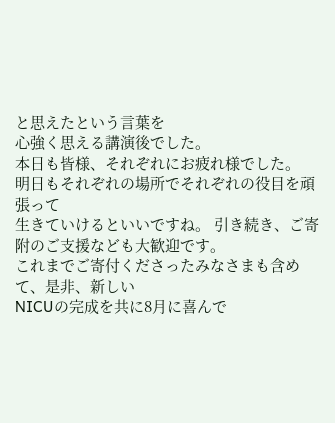と思えたという言葉を
心強く思える講演後でした。
本日も皆様、それぞれにお疲れ様でした。
明日もそれぞれの場所でそれぞれの役目を頑張って
生きていけるといいですね。 引き続き、ご寄附のご支援なども大歓迎です。
これまでご寄付くださったみなさまも含めて、是非、新しい
NICUの完成を共に8月に喜んで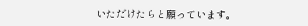いただけたらと願っています。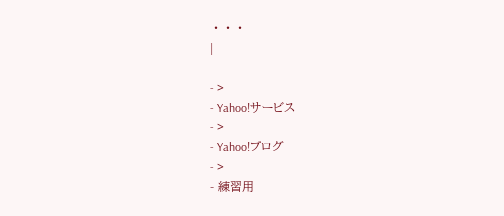・・・
|

- >
- Yahoo!サービス
- >
- Yahoo!ブログ
- >
- 練習用